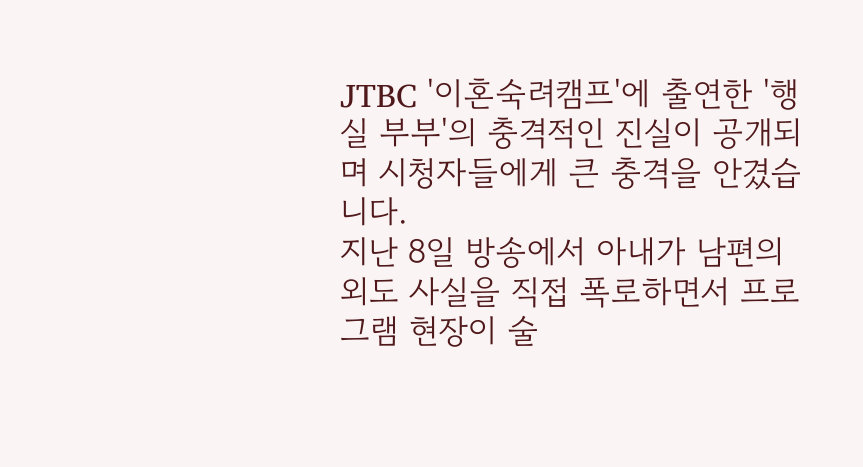JTBC '이혼숙려캠프'에 출연한 '행실 부부'의 충격적인 진실이 공개되며 시청자들에게 큰 충격을 안겼습니다.
지난 8일 방송에서 아내가 남편의 외도 사실을 직접 폭로하면서 프로그램 현장이 술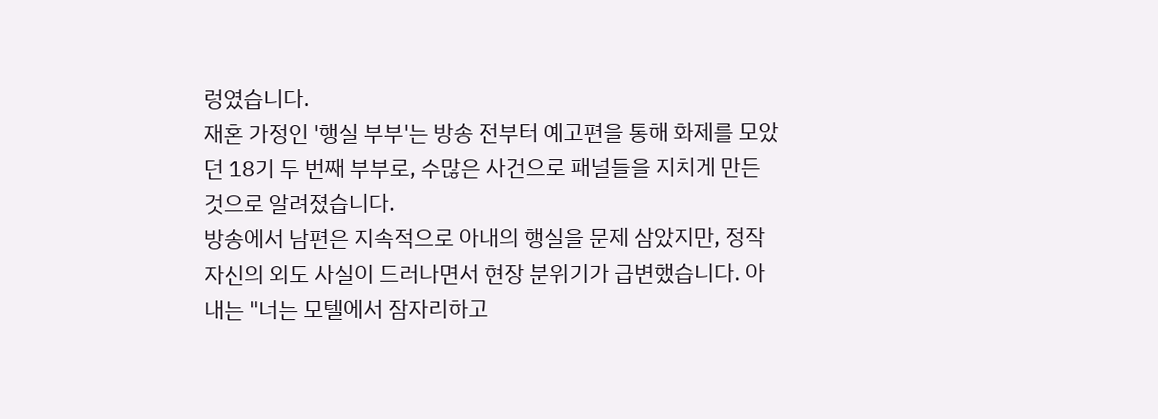렁였습니다.
재혼 가정인 '행실 부부'는 방송 전부터 예고편을 통해 화제를 모았던 18기 두 번째 부부로, 수많은 사건으로 패널들을 지치게 만든 것으로 알려졌습니다.
방송에서 남편은 지속적으로 아내의 행실을 문제 삼았지만, 정작 자신의 외도 사실이 드러나면서 현장 분위기가 급변했습니다. 아내는 "너는 모텔에서 잠자리하고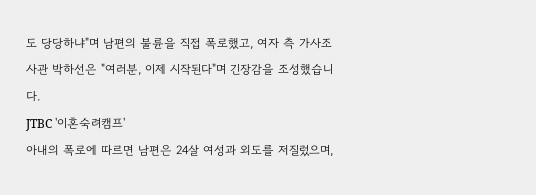도 당당하냐"며 남편의 불륜을 직접 폭로했고, 여자 측 가사조사관 박하선은 "여러분, 이제 시작된다"며 긴장감을 조성했습니다.
JTBC '이혼숙려캠프'
아내의 폭로에 따르면 남편은 24살 여성과 외도를 저질렀으며,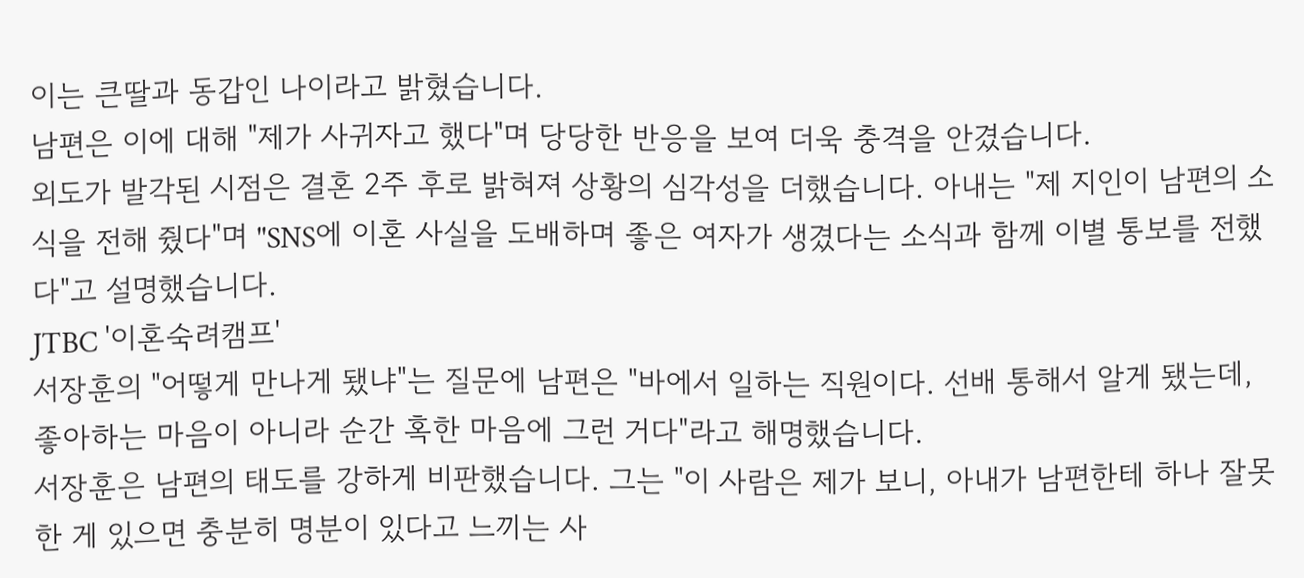이는 큰딸과 동갑인 나이라고 밝혔습니다.
남편은 이에 대해 "제가 사귀자고 했다"며 당당한 반응을 보여 더욱 충격을 안겼습니다.
외도가 발각된 시점은 결혼 2주 후로 밝혀져 상황의 심각성을 더했습니다. 아내는 "제 지인이 남편의 소식을 전해 줬다"며 "SNS에 이혼 사실을 도배하며 좋은 여자가 생겼다는 소식과 함께 이별 통보를 전했다"고 설명했습니다.
JTBC '이혼숙려캠프'
서장훈의 "어떻게 만나게 됐냐"는 질문에 남편은 "바에서 일하는 직원이다. 선배 통해서 알게 됐는데, 좋아하는 마음이 아니라 순간 혹한 마음에 그런 거다"라고 해명했습니다.
서장훈은 남편의 태도를 강하게 비판했습니다. 그는 "이 사람은 제가 보니, 아내가 남편한테 하나 잘못한 게 있으면 충분히 명분이 있다고 느끼는 사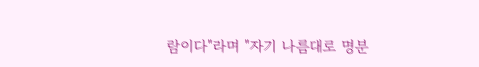람이다"라며 "자기 나름대로 명분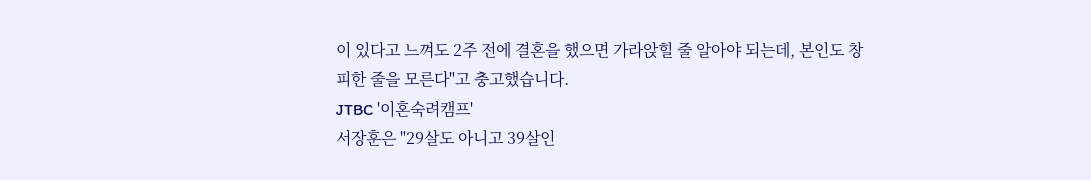이 있다고 느껴도 2주 전에 결혼을 했으면 가라앉힐 줄 알아야 되는데, 본인도 창피한 줄을 모른다"고 충고했습니다.
JTBC '이혼숙려캠프'
서장훈은 "29살도 아니고 39살인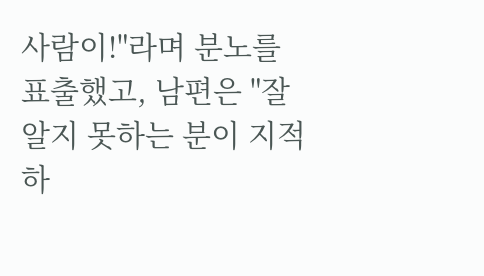사람이!"라며 분노를 표출했고, 남편은 "잘 알지 못하는 분이 지적하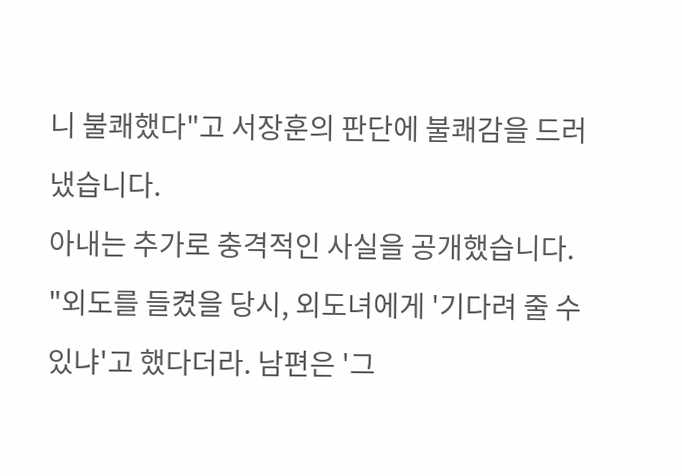니 불쾌했다"고 서장훈의 판단에 불쾌감을 드러냈습니다.
아내는 추가로 충격적인 사실을 공개했습니다. "외도를 들켰을 당시, 외도녀에게 '기다려 줄 수 있냐'고 했다더라. 남편은 '그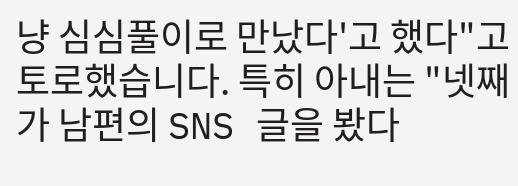냥 심심풀이로 만났다'고 했다"고 토로했습니다. 특히 아내는 "넷째가 남편의 SNS 글을 봤다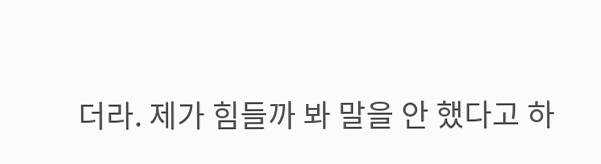더라. 제가 힘들까 봐 말을 안 했다고 하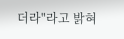더라"라고 밝혀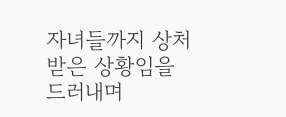자녀들까지 상처받은 상황임을 드러내며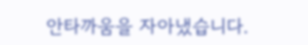안타까움을 자아냈습니다.